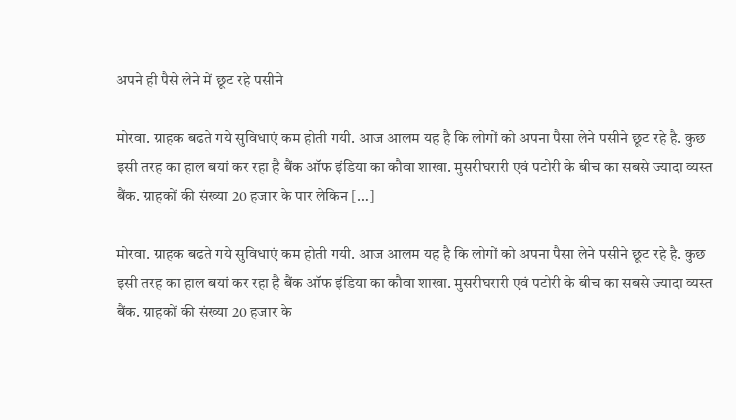अपने ही पैसे लेने में छूट रहे पसीने

मोरवा. ग्राहक बढते गये सुविधाएं कम होती गयी. आज आलम यह है कि लोगों को अपना पैसा लेने पसीने छूट रहे है. कुछ इसी तरह का हाल बयां कर रहा है बैंक ऑफ इंडिया का कौवा शाखा. मुसरीघरारी एवं पटोरी के बीच का सबसे ज्यादा व्यस्त बैंक. ग्राहकों की संख्या 20 हजार के पार लेकिन […]

मोरवा. ग्राहक बढते गये सुविधाएं कम होती गयी. आज आलम यह है कि लोगों को अपना पैसा लेने पसीने छूट रहे है. कुछ इसी तरह का हाल बयां कर रहा है बैंक ऑफ इंडिया का कौवा शाखा. मुसरीघरारी एवं पटोरी के बीच का सबसे ज्यादा व्यस्त बैंक. ग्राहकों की संख्या 20 हजार के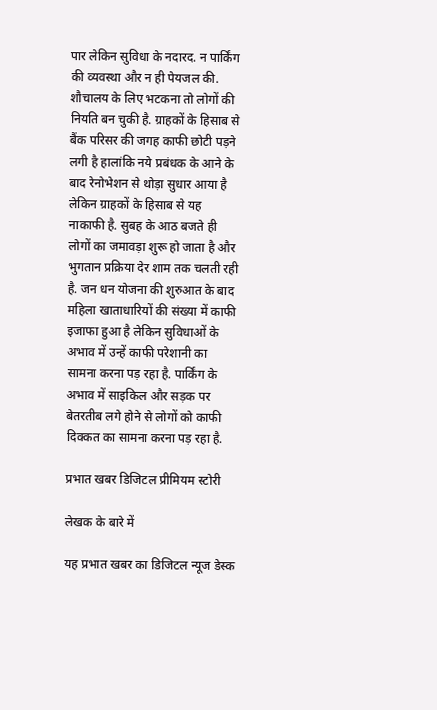पार लेकिन सुविधा के नदारद. न पार्किंग की व्यवस्था और न ही पेयजल की. शौचालय के लिए भटकना तो लोगों की नियति बन चुकी है. ग्राहकों के हिसाब से बैंक परिसर की जगह काफी छोटी पड़ने लगी है हालांकि नये प्रबंधक के आने के बाद रेनोभेशन से थोड़ा सुधार आया है लेकिन ग्राहकों के हिसाब से यह नाकाफी है. सुबह के आठ बजते ही लोगों का जमावड़ा शुरू हो जाता है और भुगतान प्रक्रिया देर शाम तक चलती रही है. जन धन योजना की शुरुआत के बाद महिला खाताधारियों की संख्या में काफी इजाफा हुआ है लेकिन सुविधाओं के अभाव में उन्हें काफी परेशानी का सामना करना पड़ रहा है. पार्किंग के अभाव में साइकिल और सड़क पर बेतरतीब लगे होने से लोगों को काफी दिक्कत का सामना करना पड़ रहा है.

प्रभात खबर डिजिटल प्रीमियम स्टोरी

लेखक के बारे में

यह प्रभात खबर का डिजिटल न्यूज डेस्क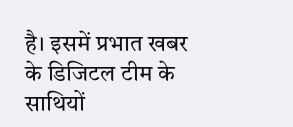है। इसमें प्रभात खबर के डिजिटल टीम के साथियों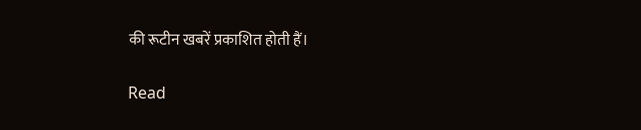की रूटीन खबरें प्रकाशित होती हैं।

Read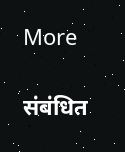More

संबंधित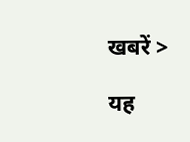खबरें >

यह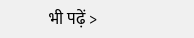भी पढ़ें >